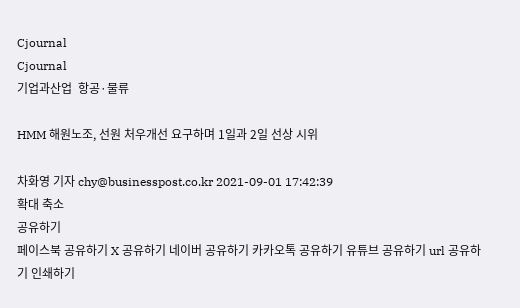Cjournal
Cjournal
기업과산업  항공·물류

HMM 해원노조, 선원 처우개선 요구하며 1일과 2일 선상 시위

차화영 기자 chy@businesspost.co.kr 2021-09-01 17:42:39
확대 축소
공유하기
페이스북 공유하기 X 공유하기 네이버 공유하기 카카오톡 공유하기 유튜브 공유하기 url 공유하기 인쇄하기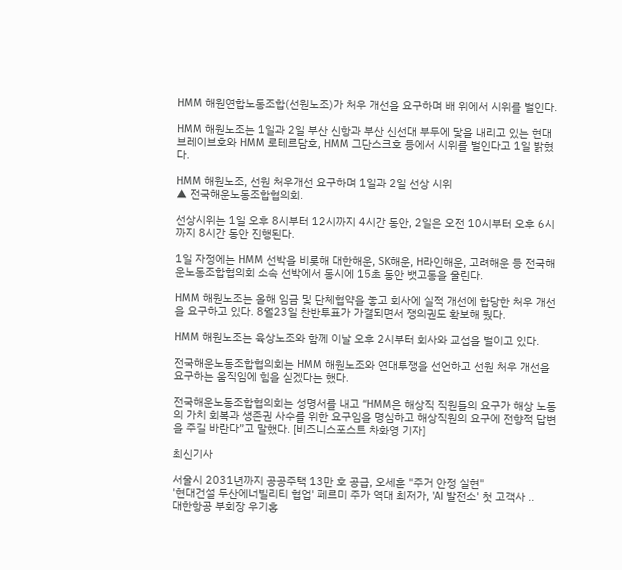HMM 해원연합노동조합(선원노조)가 처우 개선을 요구하며 배 위에서 시위를 벌인다.

HMM 해원노조는 1일과 2일 부산 신항과 부산 신선대 부두에 닻을 내리고 있는 현대 브레이브호와 HMM 로테르담호, HMM 그단스크호 등에서 시위를 벌인다고 1일 밝혔다.

HMM 해원노조, 선원 처우개선 요구하며 1일과 2일 선상 시위
▲ 전국해운노동조합협의회.

선상시위는 1일 오후 8시부터 12시까지 4시간 동안, 2일은 오전 10시부터 오후 6시까지 8시간 동안 진행된다.

1일 자정에는 HMM 선박을 비롯해 대한해운, SK해운, H라인해운, 고려해운 등 전국해운노동조합협의회 소속 선박에서 동시에 15초 동안 뱃고동을 울린다.

HMM 해원노조는 올해 임금 및 단체협약을 놓고 회사에 실적 개선에 합당한 처우 개선을 요구하고 있다. 8월23일 찬반투표가 가결되면서 쟁의권도 확보해 뒀다.

HMM 해원노조는 육상노조와 함께 이날 오후 2시부터 회사와 교섭을 벌이고 있다.

전국해운노동조합협의회는 HMM 해원노조와 연대투쟁을 선언하고 선원 처우 개선을 요구하는 움직임에 힘을 싣겠다는 했다.

전국해운노동조합협의회는 성명서를 내고 “HMM은 해상직 직원들의 요구가 해상 노동의 가치 회복과 생존권 사수를 위한 요구임을 명심하고 해상직원의 요구에 전향적 답변을 주길 바란다”고 말했다. [비즈니스포스트 차화영 기자]

최신기사

서울시 2031년까지 공공주택 13만 호 공급, 오세훈 "주거 안정 실현"
'현대건설 두산에너빌리티 협업' 페르미 주가 역대 최저가, 'AI 발전소' 첫 고객사 ..
대한항공 부회장 우기홍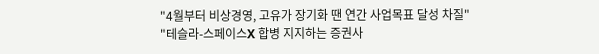"4월부터 비상경영, 고유가 장기화 땐 연간 사업목표 달성 차질"
"테슬라-스페이스X 합병 지지하는 증권사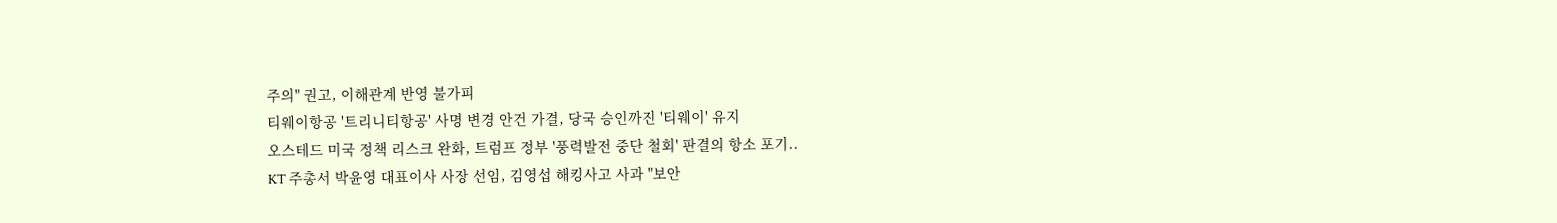주의" 권고, 이해관계 반영 불가피
티웨이항공 '트리니티항공' 사명 변경 안건 가결, 당국 승인까진 '티웨이' 유지
오스테드 미국 정책 리스크 완화, 트럼프 정부 '풍력발전 중단 철회' 판결의 항소 포기..
KT 주총서 박윤영 대표이사 사장 선임, 김영섭 해킹사고 사과 "보안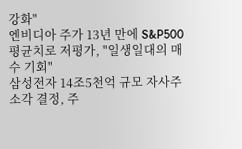강화"
엔비디아 주가 13년 만에 S&P500 평균치로 저평가, "일생일대의 매수 기회"
삼성전자 14조5천억 규모 자사주 소각 결정, 주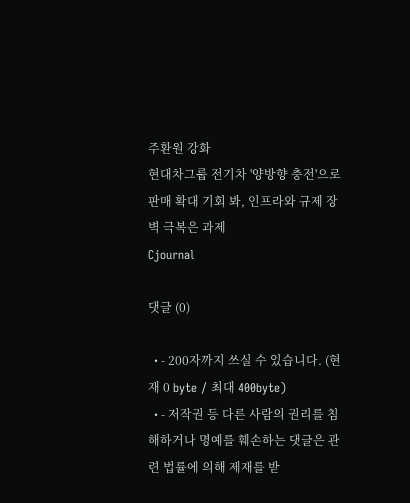주환원 강화
현대차그룹 전기차 '양방향 충전'으로 판매 확대 기회 봐, 인프라와 규제 장벽 극복은 과제
Cjournal

댓글 (0)

  • - 200자까지 쓰실 수 있습니다. (현재 0 byte / 최대 400byte)
  • - 저작권 등 다른 사람의 권리를 침해하거나 명예를 훼손하는 댓글은 관련 법률에 의해 제재를 받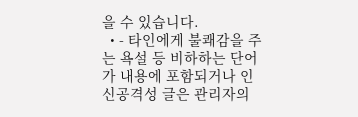을 수 있습니다.
  • - 타인에게 불쾌감을 주는 욕설 등 비하하는 단어가 내용에 포함되거나 인신공격성 글은 관리자의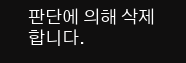판단에 의해 삭제 합니다.